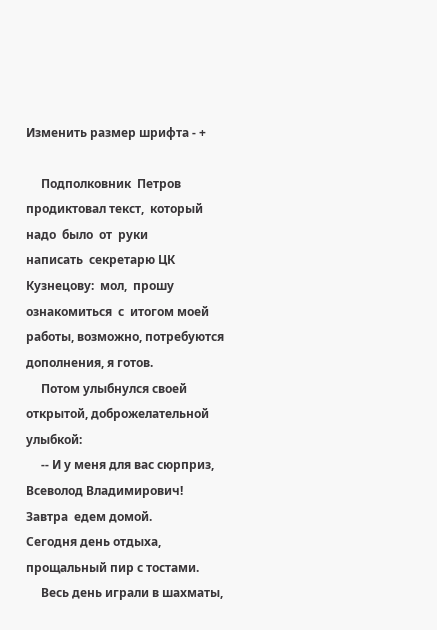Изменить размер шрифта - +

     Подполковник  Петров  продиктовал текст,  который  надо  было  от  руки
написать  секретарю ЦК Кузнецову:  мол,  прошу  ознакомиться  с  итогом моей
работы, возможно, потребуются дополнения, я готов.
     Потом улыбнулся своей открытой, доброжелательной улыбкой:
     -- И у меня для вас сюрприз, Всеволод Владимирович! Завтра  едем домой.
Сегодня день отдыха, прощальный пир с тостами.
     Весь день играли в шахматы,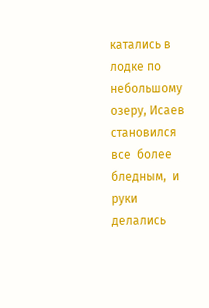катались в лодке по небольшому озеру, Исаев
становился   все  более   бледным,  и  руки  делались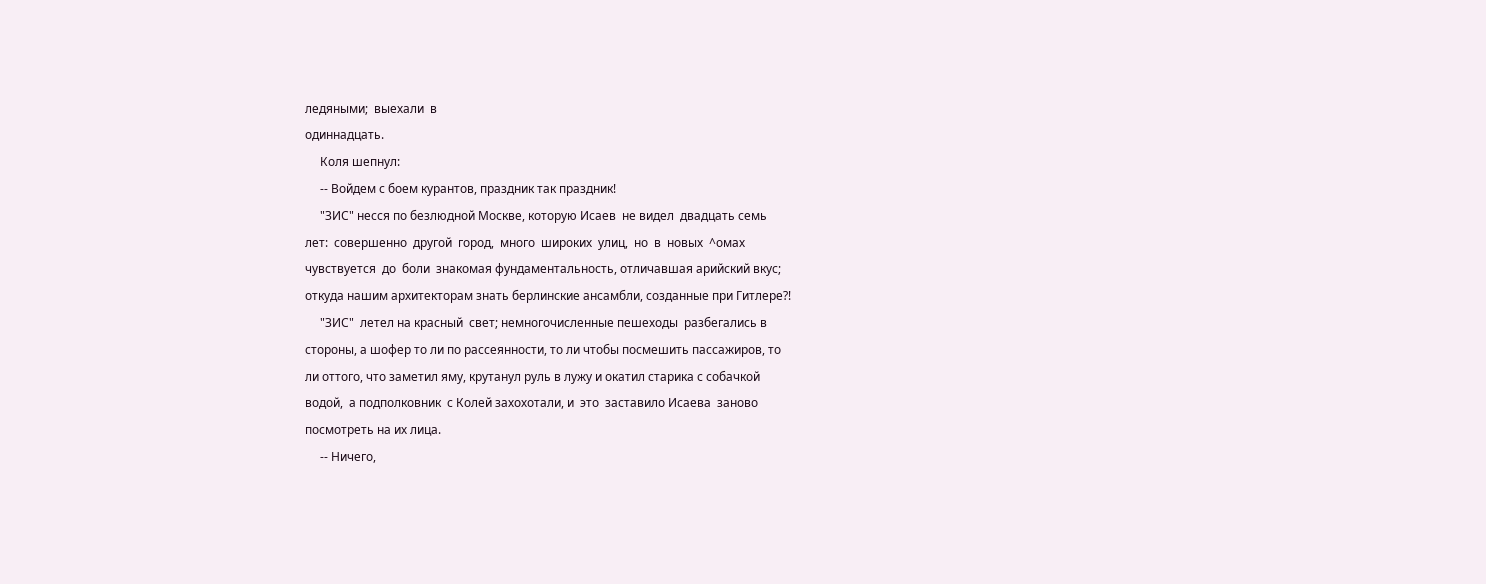ледяными;  выехали  в
одиннадцать.
     Коля шепнул:
     -- Войдем с боем курантов, праздник так праздник!
     "ЗИС" несся по безлюдной Москве, которую Исаев  не видел  двадцать семь
лет:  совершенно  другой  город,  много  широких  улиц,  но  в  новых  ^омах
чувствуется  до  боли  знакомая фундаментальность, отличавшая арийский вкус;
откуда нашим архитекторам знать берлинские ансамбли, созданные при Гитлере?!
     "ЗИС"  летел на красный  свет; немногочисленные пешеходы  разбегались в
стороны, а шофер то ли по рассеянности, то ли чтобы посмешить пассажиров, то
ли оттого, что заметил яму, крутанул руль в лужу и окатил старика с собачкой
водой,  а подполковник  с Колей захохотали, и  это  заставило Исаева  заново
посмотреть на их лица.
     -- Ничего,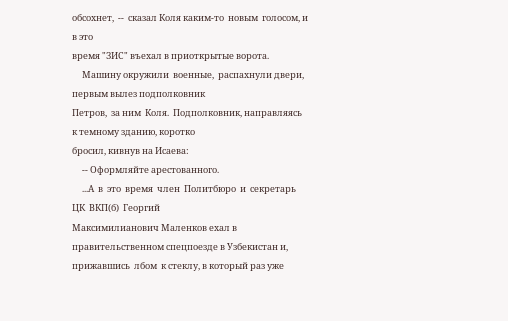обсохнет,  --  сказал Коля каким-то  новым  голосом, и в это
время "ЗИС" въехал в приоткрытые ворота.
     Машину окружили  военные,  распахнули двери,  первым вылез подполковник
Петров,  за ним  Коля.  Подполковник, направляясь  к темному зданию, коротко
бросил, кивнув на Исаева:
     -- Оформляйте арестованного.
     ...А  в  это  время  член  Политбюро  и  секретарь  ЦК  ВКП(б)  Георгий
Максимилианович Маленков ехал в правительственном спецпоезде в Узбекистан и,
прижавшись  лбом  к стеклу, в который раз уже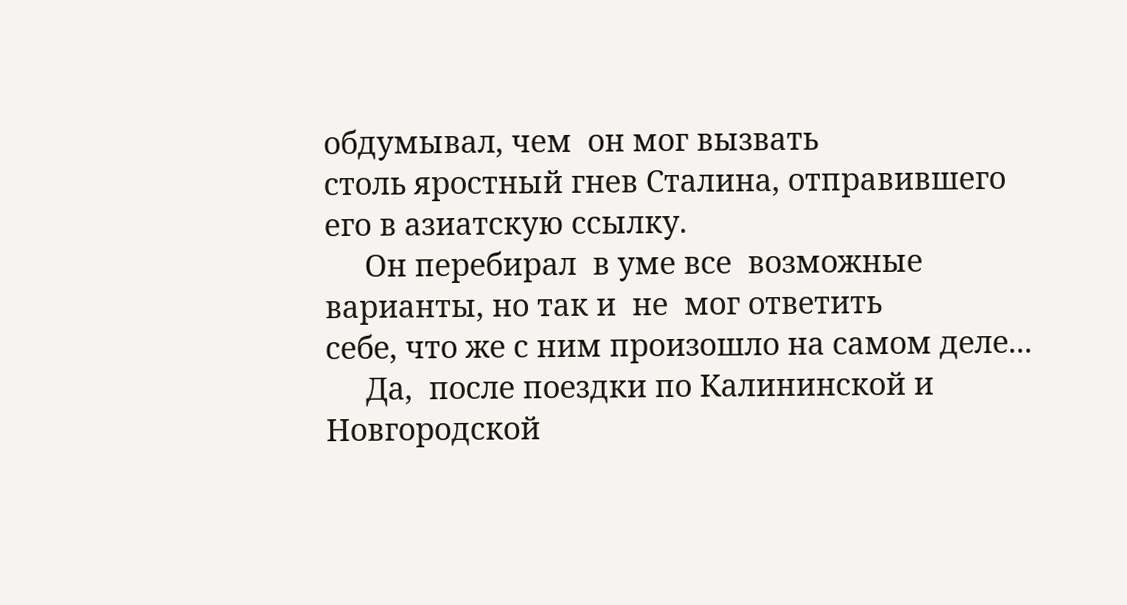обдумывал, чем  он мог вызвать
столь яростный гнев Сталина, отправившего его в азиатскую ссылку.
     Он перебирал  в уме все  возможные варианты, но так и  не  мог ответить
себе, что же с ним произошло на самом деле...
     Да,  после поездки по Калининской и  Новгородской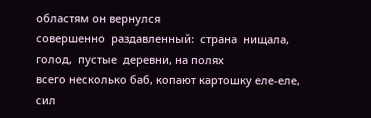областям он вернулся
совершенно  раздавленный:  страна  нищала, голод,  пустые  деревни, на полях
всего несколько баб, копают картошку еле-еле, сил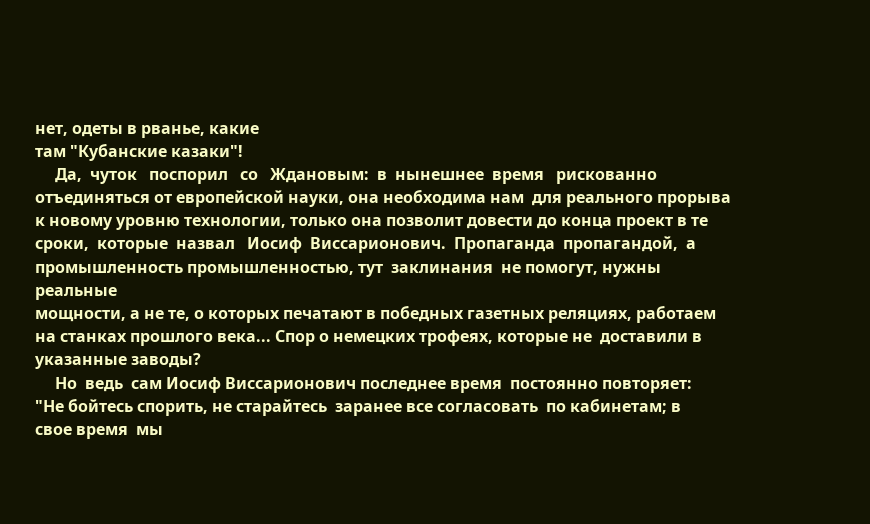нет, одеты в рванье, какие
там "Кубанские казаки"!
     Да,  чуток   поспорил   со   Ждановым:  в  нынешнее  время   рискованно
отъединяться от европейской науки, она необходима нам  для реального прорыва
к новому уровню технологии, только она позволит довести до конца проект в те
сроки,  которые  назвал   Иосиф  Виссарионович.  Пропаганда  пропагандой,  а
промышленность промышленностью, тут  заклинания  не помогут, нужны  реальные
мощности, а не те, о которых печатают в победных газетных реляциях, работаем
на станках прошлого века... Спор о немецких трофеях, которые не  доставили в
указанные заводы?
     Но  ведь  сам Иосиф Виссарионович последнее время  постоянно повторяет:
"Не бойтесь спорить, не старайтесь  заранее все согласовать  по кабинетам; в
свое время  мы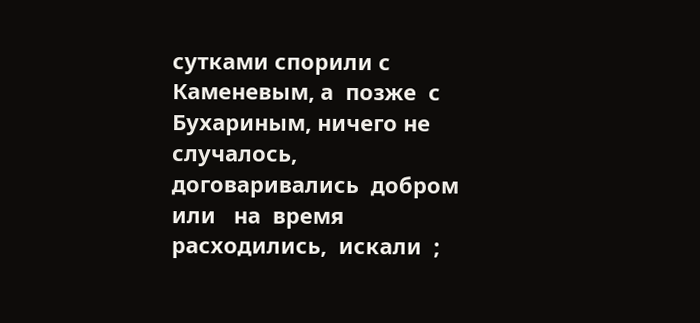сутками спорили с Каменевым, а  позже  с Бухариным, ничего не
случалось,  договаривались  добром  или   на  время  расходились,  искали  ;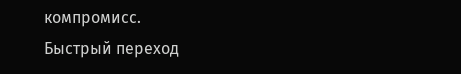компромисс.
Быстрый переход